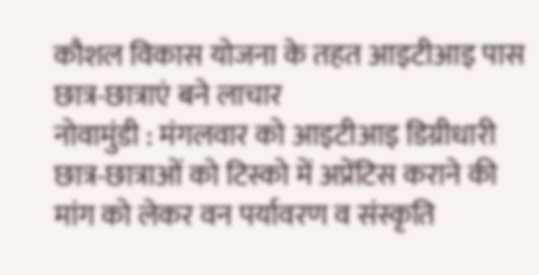कौशल विकास योजना के तहत आइटीआइ पास छात्र-छात्राएं बने लाचार
नोवामुंडी : मंगलवार को आइटीआइ डिग्रीधारी छात्र-छात्राओं को टिस्को में अप्रेंटिस कराने की मांग को लेकर वन पर्यावरण व संस्कृति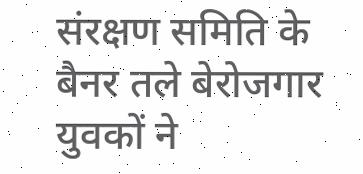संरक्षण समिति के बैनर तले बेरोजगार युवकों ने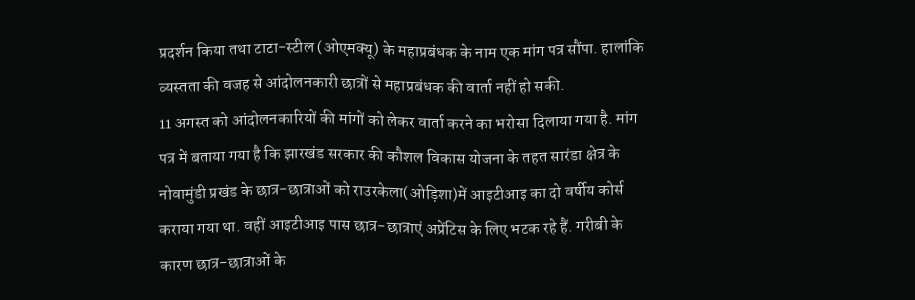प्रदर्शन किया तथा टाटा-स्टील (ओएमक्यू) के महाप्रबंधक के नाम एक मांग पत्र सौंपा. हालांकि व्यस्तता की वजह से आंदोलनकारी छात्रों से महाप्रबंधक की वार्ता नहीं हो सकी.
11 अगस्त को आंदोलनकारियों की मांगों को लेकर वार्ता करने का भरोसा दिलाया गया है. मांग पत्र में बताया गया है कि झारखंड सरकार की कौशल विकास योजना के तहत सारंडा क्षेत्र के नोवामुंडी प्रखंड के छात्र-छात्राओं को राउरकेला(ओड़िशा)में आइटीआइ का दो वर्षीय कोर्स कराया गया था. वहीं आइटीआइ पास छात्र-छात्राएं अप्रेंटिस के लिए भटक रहे हैं. गरीबी के कारण छात्र-छात्राओं के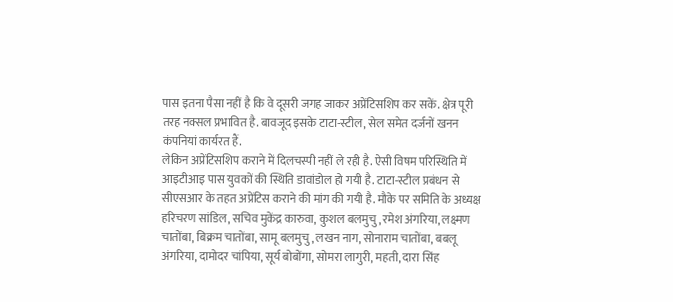पास इतना पैसा नहीं है कि वे दूसरी जगह जाकर अप्रेंटिसशिप कर सकें. क्षेत्र पूरी तरह नक्सल प्रभावित है. बावजूद इसके टाटा-स्टील, सेल समेत दर्जनों खनन कंपनियां कार्यरत हैं.
लेकिन अप्रेंटिसशिप कराने में दिलचस्पी नहीं ले रही है. ऐसी विषम परिस्थिति में आइटीआइ पास युवकों की स्थिति डावांडोल हो गयी है. टाटा-स्टील प्रबंधन से सीएसआर के तहत अप्रेंटिस कराने की मांग की गयी है. मौके पर समिति के अध्यक्ष हरिचरण सांडिल, सचिव मुकेंद्र कारुवा, कुशल बलमुचु, रमेश अंगरिया, लक्ष्मण चातोंबा, बिक्रम चातोंबा, सामू बलमुचु, लखन नाग, सोनाराम चातोंबा, बबलू अंगरिया, दामोदर चांपिया, सूर्य बोबोंगा, सोमरा लागुरी, महती, दारा सिंह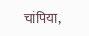चांपिया,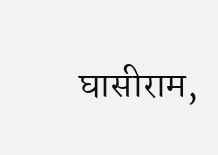घासीराम,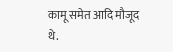कामू समेत आदि मौजूद थे.